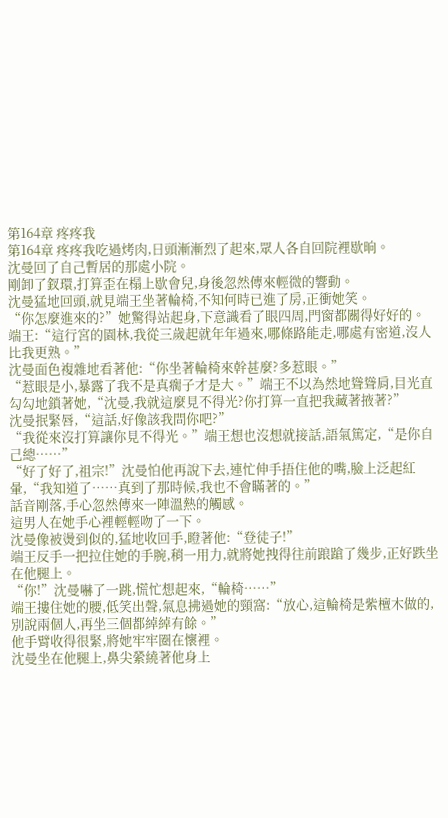第164章 疼疼我
第164章 疼疼我吃過烤肉,日頭漸漸烈了起來,眾人各自回院裡歇晌。
沈曼回了自己暫居的那處小院。
剛卸了釵環,打算歪在榻上歇會兒,身後忽然傳來輕微的響動。
沈曼猛地回頭,就見端王坐著輪椅,不知何時已進了房,正衝她笑。
“你怎麼進來的?”她驚得站起身,下意識看了眼四周,門窗都關得好好的。
端王:“這行宮的園林,我從三歲起就年年過來,哪條路能走,哪處有密道,沒人比我更熟。”
沈曼面色複雜地看著他:“你坐著輪椅來幹甚麼?多惹眼。”
“惹眼是小,暴露了我不是真瘸子才是大。”端王不以為然地聳聳肩,目光直勾勾地鎖著她,“沈曼,我就這麼見不得光?你打算一直把我藏著掖著?”
沈曼抿緊唇,“這話,好像該我問你吧?”
“我從來沒打算讓你見不得光。”端王想也沒想就接話,語氣篤定,“是你自己總……”
“好了好了,祖宗!”沈曼怕他再說下去,連忙伸手捂住他的嘴,臉上泛起紅暈,“我知道了……真到了那時候,我也不會瞞著的。”
話音剛落,手心忽然傳來一陣溫熱的觸感。
這男人在她手心裡輕輕吻了一下。
沈曼像被燙到似的,猛地收回手,瞪著他:“登徒子!”
端王反手一把拉住她的手腕,稍一用力,就將她拽得往前踉蹌了幾步,正好跌坐在他腿上。
“你!”沈曼嚇了一跳,慌忙想起來,“輪椅……”
端王摟住她的腰,低笑出聲,氣息拂過她的頸窩:“放心,這輪椅是紫檀木做的,別說兩個人,再坐三個都綽綽有餘。”
他手臂收得很緊,將她牢牢圈在懷裡。
沈曼坐在他腿上,鼻尖縈繞著他身上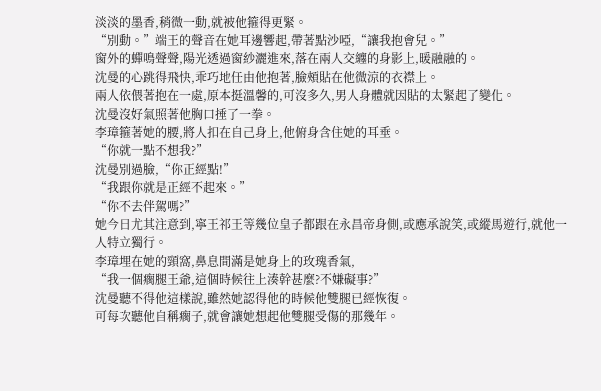淡淡的墨香,稍微一動,就被他箍得更緊。
“別動。”端王的聲音在她耳邊響起,帶著點沙啞,“讓我抱會兒。”
窗外的蟬鳴聲聲,陽光透過窗紗灑進來,落在兩人交纏的身影上,暖融融的。
沈曼的心跳得飛快,乖巧地任由他抱著,臉頰貼在他微涼的衣襟上。
兩人依偎著抱在一處,原本挺溫馨的,可沒多久,男人身體就因貼的太緊起了變化。
沈曼沒好氣照著他胸口捶了一拳。
李璋箍著她的腰,將人扣在自己身上,他俯身含住她的耳垂。
“你就一點不想我?”
沈曼別過臉,“你正經點!”
“我跟你就是正經不起來。”
“你不去伴駕嗎?”
她今日尤其注意到,寧王祁王等幾位皇子都跟在永昌帝身側,或應承說笑,或縱馬遊行,就他一人特立獨行。
李璋埋在她的頸窩,鼻息間滿是她身上的玫瑰香氣,
“我一個瘸腿王爺,這個時候往上湊幹甚麼?不嫌礙事?”
沈曼聽不得他這樣說,雖然她認得他的時候他雙腿已經恢復。
可每次聽他自稱瘸子,就會讓她想起他雙腿受傷的那幾年。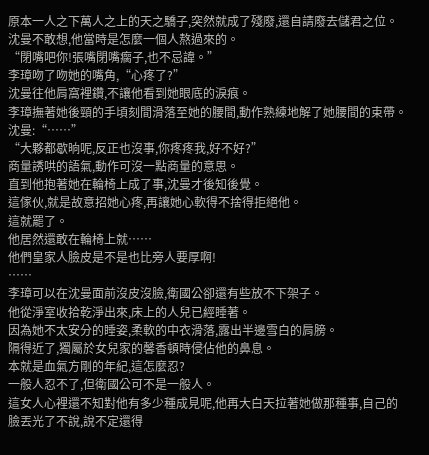原本一人之下萬人之上的天之驕子,突然就成了殘廢,還自請廢去儲君之位。
沈曼不敢想,他當時是怎麼一個人熬過來的。
“閉嘴吧你!張嘴閉嘴瘸子,也不忌諱。”
李璋吻了吻她的嘴角,“心疼了?”
沈曼往他肩窩裡鑽,不讓他看到她眼底的淚痕。
李璋撫著她後頸的手頃刻間滑落至她的腰間,動作熟練地解了她腰間的束帶。
沈曼:“……”
“大夥都歇晌呢,反正也沒事,你疼疼我,好不好?”
商量誘哄的語氣,動作可沒一點商量的意思。
直到他抱著她在輪椅上成了事,沈曼才後知後覺。
這傢伙,就是故意招她心疼,再讓她心軟得不捨得拒絕他。
這就罷了。
他居然還敢在輪椅上就……
他們皇家人臉皮是不是也比旁人要厚啊!
……
李璋可以在沈曼面前沒皮沒臉,衛國公卻還有些放不下架子。
他從淨室收拾乾淨出來,床上的人兒已經睡著。
因為她不太安分的睡姿,柔軟的中衣滑落,露出半邊雪白的肩膀。
隔得近了,獨屬於女兒家的馨香頓時侵佔他的鼻息。
本就是血氣方剛的年紀,這怎麼忍?
一般人忍不了,但衛國公可不是一般人。
這女人心裡還不知對他有多少種成見呢,他再大白天拉著她做那種事,自己的臉丟光了不說,說不定還得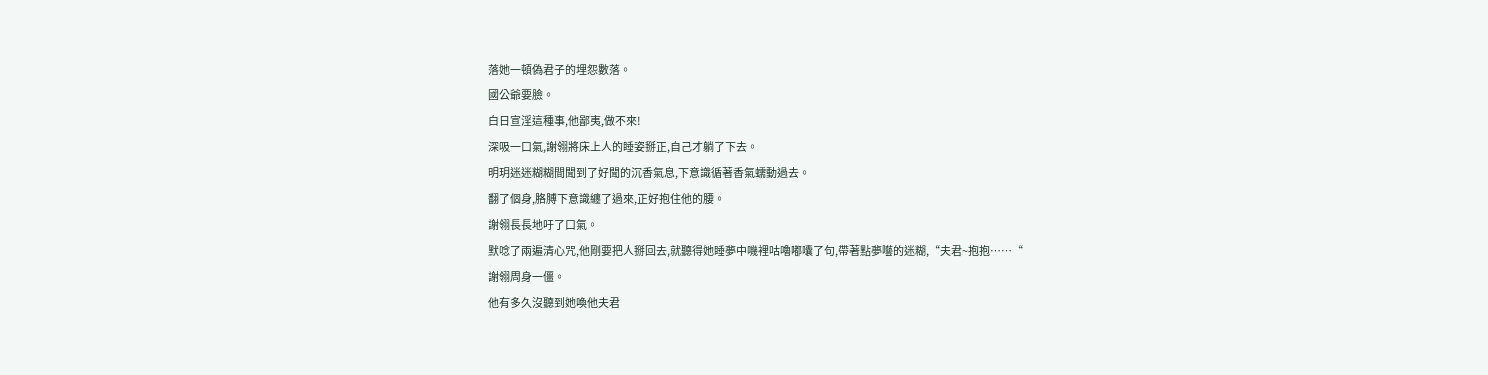落她一頓偽君子的埋怨數落。
國公爺要臉。
白日宣淫這種事,他鄙夷,做不來!
深吸一口氣,謝翎將床上人的睡姿掰正,自己才躺了下去。
明玥迷迷糊糊間聞到了好聞的沉香氣息,下意識循著香氣蠕動過去。
翻了個身,胳膊下意識纏了過來,正好抱住他的腰。
謝翎長長地吁了口氣。
默唸了兩遍清心咒,他剛要把人掰回去,就聽得她睡夢中嘰裡咕嚕嘟囔了句,帶著點夢囈的迷糊,“夫君~抱抱……“
謝翎周身一僵。
他有多久沒聽到她喚他夫君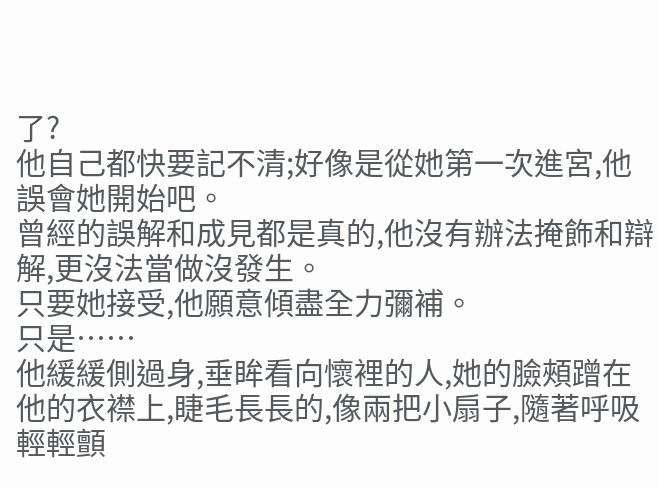了?
他自己都快要記不清;好像是從她第一次進宮,他誤會她開始吧。
曾經的誤解和成見都是真的,他沒有辦法掩飾和辯解,更沒法當做沒發生。
只要她接受,他願意傾盡全力彌補。
只是……
他緩緩側過身,垂眸看向懷裡的人,她的臉頰蹭在他的衣襟上,睫毛長長的,像兩把小扇子,隨著呼吸輕輕顫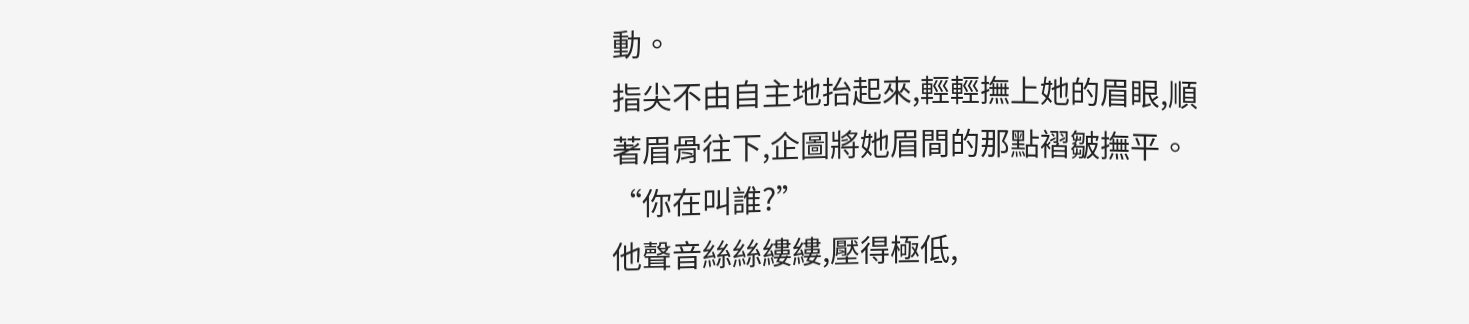動。
指尖不由自主地抬起來,輕輕撫上她的眉眼,順著眉骨往下,企圖將她眉間的那點褶皺撫平。
“你在叫誰?”
他聲音絲絲縷縷,壓得極低,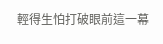輕得生怕打破眼前這一幕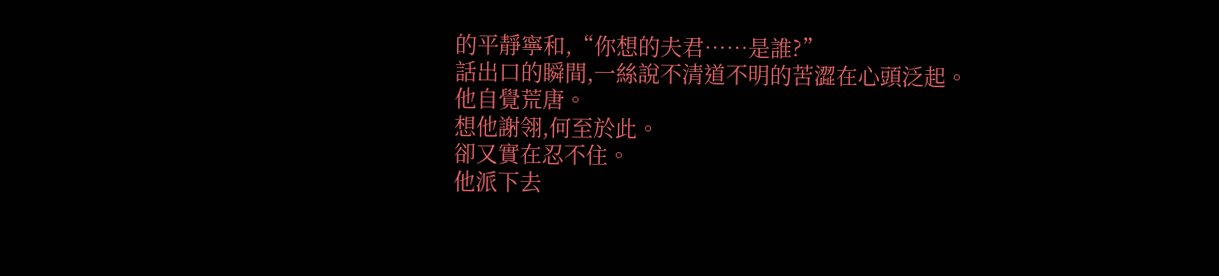的平靜寧和,“你想的夫君……是誰?”
話出口的瞬間,一絲說不清道不明的苦澀在心頭泛起。
他自覺荒唐。
想他謝翎,何至於此。
卻又實在忍不住。
他派下去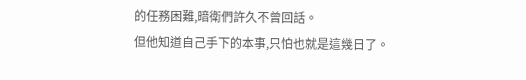的任務困難,暗衛們許久不曾回話。
但他知道自己手下的本事,只怕也就是這幾日了。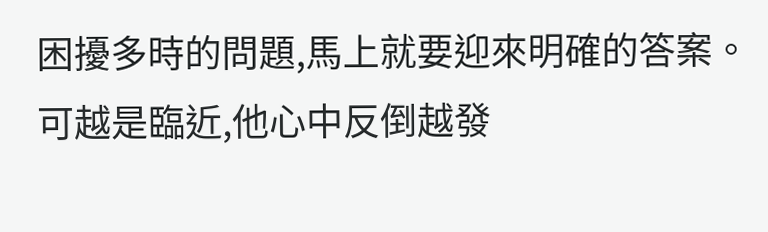困擾多時的問題,馬上就要迎來明確的答案。
可越是臨近,他心中反倒越發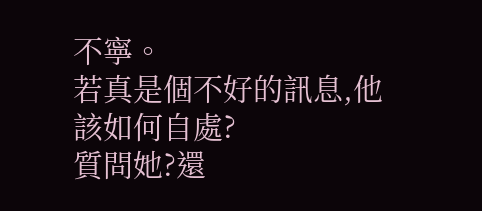不寧。
若真是個不好的訊息,他該如何自處?
質問她?還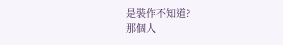是裝作不知道?
那個人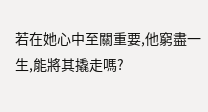若在她心中至關重要,他窮盡一生,能將其撬走嗎?